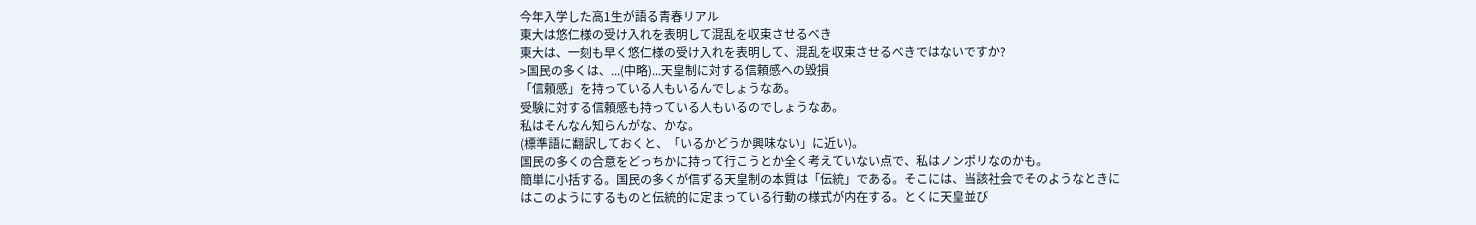今年入学した高1生が語る青春リアル
東大は悠仁様の受け入れを表明して混乱を収束させるべき
東大は、一刻も早く悠仁様の受け入れを表明して、混乱を収束させるべきではないですか?
>国民の多くは、...(中略)...天皇制に対する信頼感への毀損
「信頼感」を持っている人もいるんでしょうなあ。
受験に対する信頼感も持っている人もいるのでしょうなあ。
私はそんなん知らんがな、かな。
(標準語に翻訳しておくと、「いるかどうか興味ない」に近い)。
国民の多くの合意をどっちかに持って行こうとか全く考えていない点で、私はノンポリなのかも。
簡単に小括する。国民の多くが信ずる天皇制の本質は「伝統」である。そこには、当該社会でそのようなときにはこのようにするものと伝統的に定まっている行動の様式が内在する。とくに天皇並び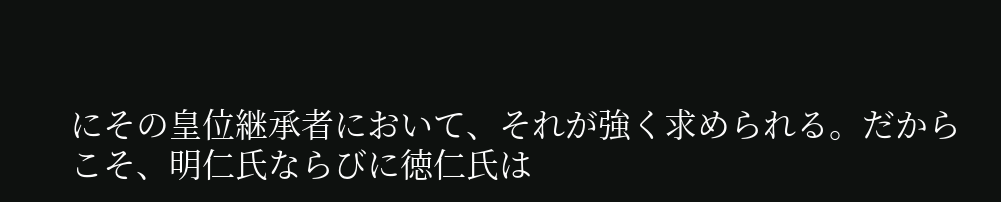にその皇位継承者において、それが強く求められる。だからこそ、明仁氏ならびに徳仁氏は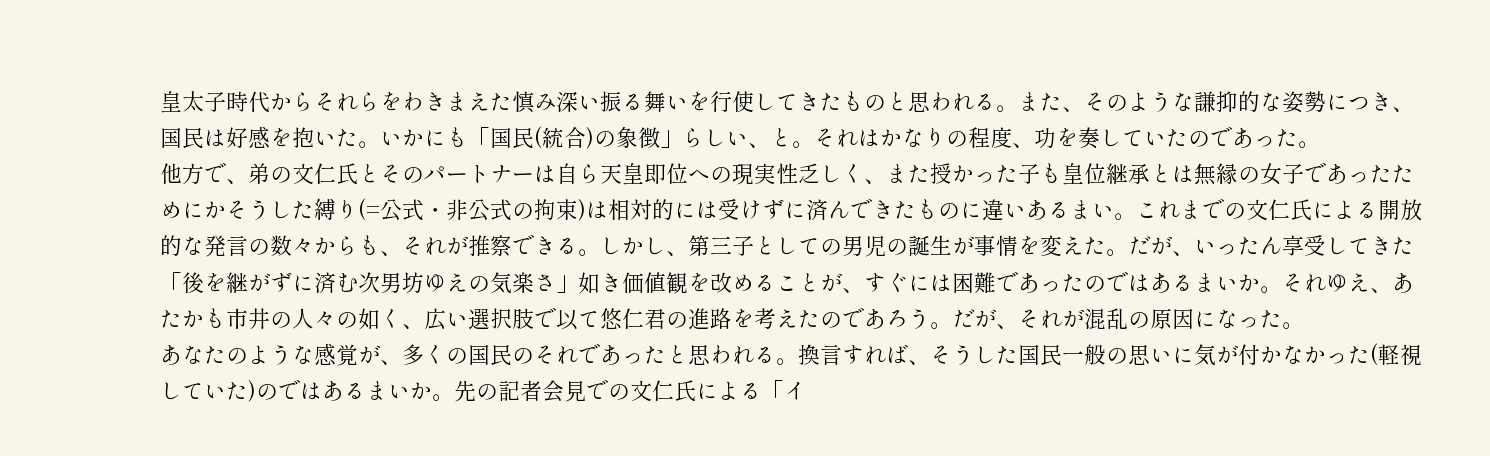皇太子時代からそれらをわきまえた慎み深い振る舞いを行使してきたものと思われる。また、そのような謙抑的な姿勢につき、国民は好感を抱いた。いかにも「国民(統合)の象徴」らしい、と。それはかなりの程度、功を奏していたのであった。
他方で、弟の文仁氏とそのパートナーは自ら天皇即位への現実性乏しく、また授かった子も皇位継承とは無縁の女子であったためにかそうした縛り(=公式・非公式の拘束)は相対的には受けずに済んできたものに違いあるまい。これまでの文仁氏による開放的な発言の数々からも、それが推察できる。しかし、第三子としての男児の誕生が事情を変えた。だが、いったん享受してきた「後を継がずに済む次男坊ゆえの気楽さ」如き価値観を改めることが、すぐには困難であったのではあるまいか。それゆえ、あたかも市井の人々の如く、広い選択肢で以て悠仁君の進路を考えたのであろう。だが、それが混乱の原因になった。
あなたのような感覚が、多くの国民のそれであったと思われる。換言すれば、そうした国民一般の思いに気が付かなかった(軽視していた)のではあるまいか。先の記者会見での文仁氏による「イ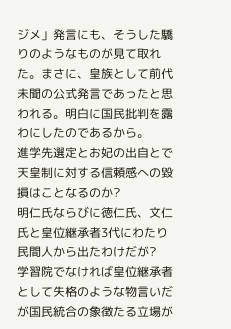ジメ」発言にも、そうした驕りのようなものが見て取れた。まさに、皇族として前代未聞の公式発言であったと思われる。明白に国民批判を露わにしたのであるから。
進学先選定とお妃の出自とで天皇制に対する信頼感への毀損はことなるのか?
明仁氏ならびに徳仁氏、文仁氏と皇位継承者3代にわたり民間人から出たわけだが?
学習院でなければ皇位継承者として失格のような物言いだが国民統合の象徴たる立場が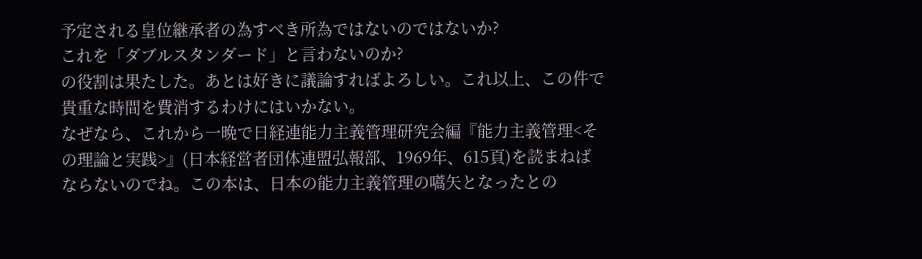予定される皇位継承者の為すべき所為ではないのではないか?
これを「ダブルスタンダード」と言わないのか?
の役割は果たした。あとは好きに議論すればよろしい。これ以上、この件で貴重な時間を費消するわけにはいかない。
なぜなら、これから一晩で日経連能力主義管理研究会編『能力主義管理<その理論と実践>』(日本経営者団体連盟弘報部、1969年、615頁)を読まねばならないのでね。この本は、日本の能力主義管理の嚆矢となったとの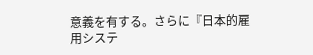意義を有する。さらに『日本的雇用システ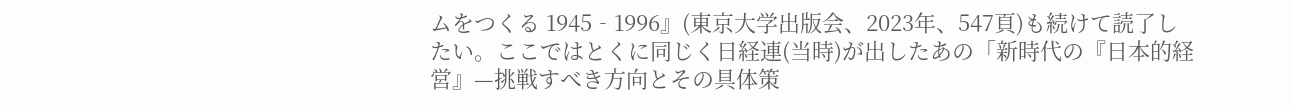ムをつくる 1945‐1996』(東京大学出版会、2023年、547頁)も続けて読了したい。ここではとくに同じく日経連(当時)が出したあの「新時代の『日本的経営』—挑戦すべき方向とその具体策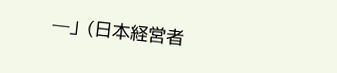—」(日本経営者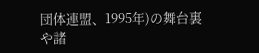団体連盟、1995年)の舞台裏や諸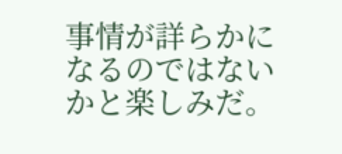事情が詳らかになるのではないかと楽しみだ。